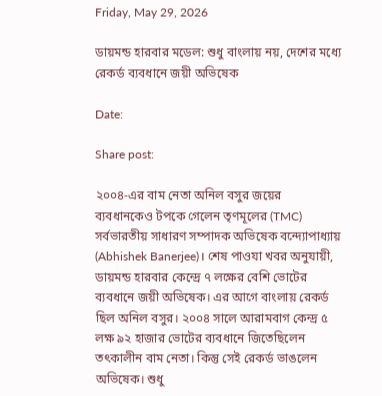Friday, May 29, 2026

ডায়মন্ড হারবার মডেল: শুধু বাংলায় নয়, দেশের মধ্যে রেকর্ড ব্যবধানে জয়ী অভিষেক

Date:

Share post:

২০০৪-এর বাম নেতা অনিল বসুর জয়ের ব্যবধানকেও টপকে গেলেন তৃণমূলের (TMC) সর্বভারতীয় সাধারণ সম্পাদক অভিষেক বন্দ্যোপাধ্যায় (Abhishek Banerjee)। শেষ পাওযা খবর অনুযায়ী, ডায়মন্ড হারবার কেন্দ্রে ৭ লক্ষের বেশি ভোটের ব্যবধানে জয়ী অভিষেক। এর আগে বাংলায় রেকর্ড ছিল অনিল বসুর। ২০০৪ সালে আরামবাগ কেন্দ্র ৫ লক্ষ ৯২ হাজার ভোটের ব্যবধানে জিতেছিলেন তৎকালীন বাম নেতা। কিন্তু সেই রেকর্ড ভাঙলেন অভিষেক। শুধু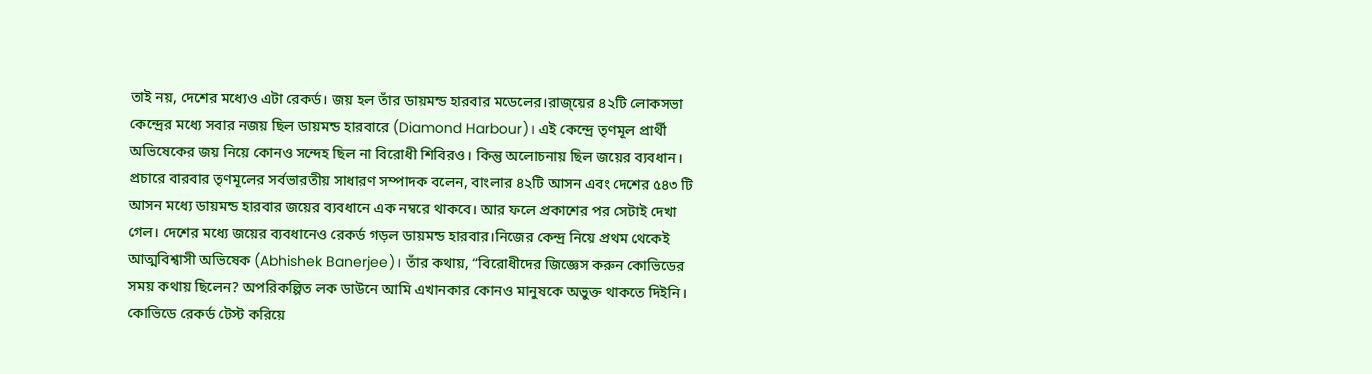তাই নয়, দেশের মধ্যেও এটা রেকর্ড। জয় হল তাঁর ডায়মন্ড হারবার মডেলের।রাজ্য়ের ৪২টি লোকসভা কেন্দ্রের মধ্যে সবার নজয় ছিল ডায়মন্ড হারবারে (Diamond Harbour)। এই কেন্দ্রে তৃণমূল প্রার্থী অভিষেকের জয় নিয়ে কোনও সন্দেহ ছিল না বিরোধী শিবিরও। কিন্তু অলোচনায় ছিল জয়ের ব্যবধান। প্রচারে বারবার তৃণমূলের সর্বভারতীয় সাধারণ সম্পাদক বলেন, বাংলার ৪২টি আসন এবং দেশের ৫৪৩ টি আসন মধ্যে ডায়মন্ড হারবার জয়ের ব্যবধানে এক নম্বরে থাকবে। আর ফলে প্রকাশের পর সেটাই দেখা গেল। দেশের মধ্যে জয়ের ব্যবধানেও রেকর্ড গড়ল ডায়মন্ড হারবার।নিজের কেন্দ্র নিয়ে প্রথম থেকেই আত্মবিশ্বাসী অভিষেক (Abhishek Banerjee)। তাঁর কথায়, “বিরোধীদের জিজ্ঞেস করুন কোভিডের সময় কথায় ছিলেন? অপরিকল্পিত লক ডাউনে আমি এখানকার কোনও মানুষকে অভুক্ত থাকতে দিইনি। কোভিডে রেকর্ড টেস্ট করিয়ে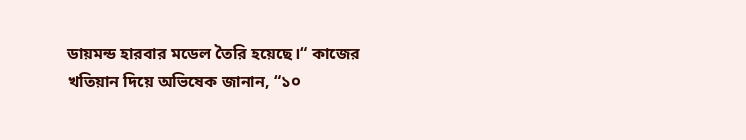ডায়মন্ড হারবার মডেল তৈরি হয়েছে।“ কাজের খতিয়ান দিয়ে অভিষেক জানান, “১০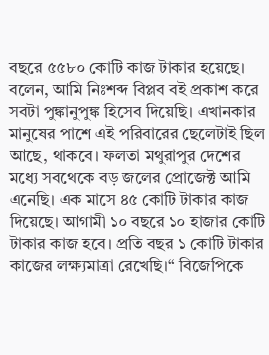বছরে ৫৫৮০ কোটি কাজ টাকার হয়েছে। বলেন, আমি নিঃশব্দ বিপ্লব বই প্রকাশ করে সবটা পুঙ্কানুপুঙ্ক হিসেব দিয়েছি। এখানকার মানুষের পাশে এই পরিবারের ছেলেটাই ছিল আছে, থাকবে। ফলতা মথুরাপুর দেশের মধ্যে সবথেকে বড় জলের প্রোজেক্ট আমি এনেছি। এক মাসে ৪৫ কোটি টাকার কাজ দিয়েছে। আগামী ১০ বছরে ১০ হাজার কোটি টাকার কাজ হবে। প্রতি বছর ১ কোটি টাকার কাজের লক্ষ্যমাত্রা রেখেছি।“ বিজেপিকে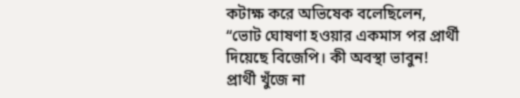কটাক্ষ করে অভিষেক বলেছিলেন, “ভোট ঘোষণা হওয়ার একমাস পর প্রার্থী দিয়েছে বিজেপি। কী অবস্থা ভাবুন! প্রার্থী খুঁজে না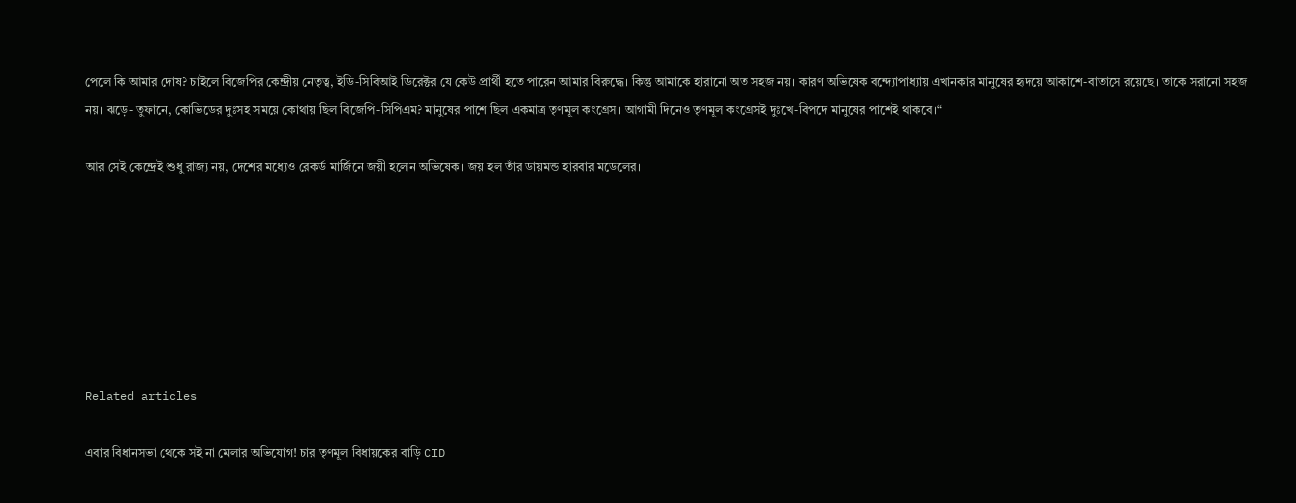পেলে কি আমার দোষ? চাইলে বিজেপির কেন্দ্রীয় নেতৃত্ব, ইডি-সিবিআই ডিরেক্টর যে কেউ প্রার্থী হতে পারেন আমার বিরুদ্ধে। কিন্তু আমাকে হারানো অত সহজ নয়। কারণ অভিষেক বন্দ্যোপাধ্যায় এখানকার মানুষের হৃদয়ে আকাশে-বাতাসে রয়েছে। তাকে সরানো সহজ নয়। ঝড়ে- তুফানে, কোভিডের দুঃসহ সময়ে কোথায় ছিল বিজেপি-সিপিএম? মানুষের পাশে ছিল একমাত্র তৃণমূল কংগ্রেস। আগামী দিনেও তৃণমূল কংগ্রেসই দুঃখে-বিপদে মানুষের পাশেই থাকবে।“

আর সেই কেন্দ্রেই শুধু রাজ্য নয়, দেশের মধ্যেও রেকর্ড মার্জিনে জয়ী হলেন অভিষেক। জয় হল তাঁর ডায়মন্ড হারবার মডেলের।







Related articles

এবার বিধানসভা থেকে সই না মেলার অভিযোগ! চার তৃণমূল বিধায়কের বাড়ি CID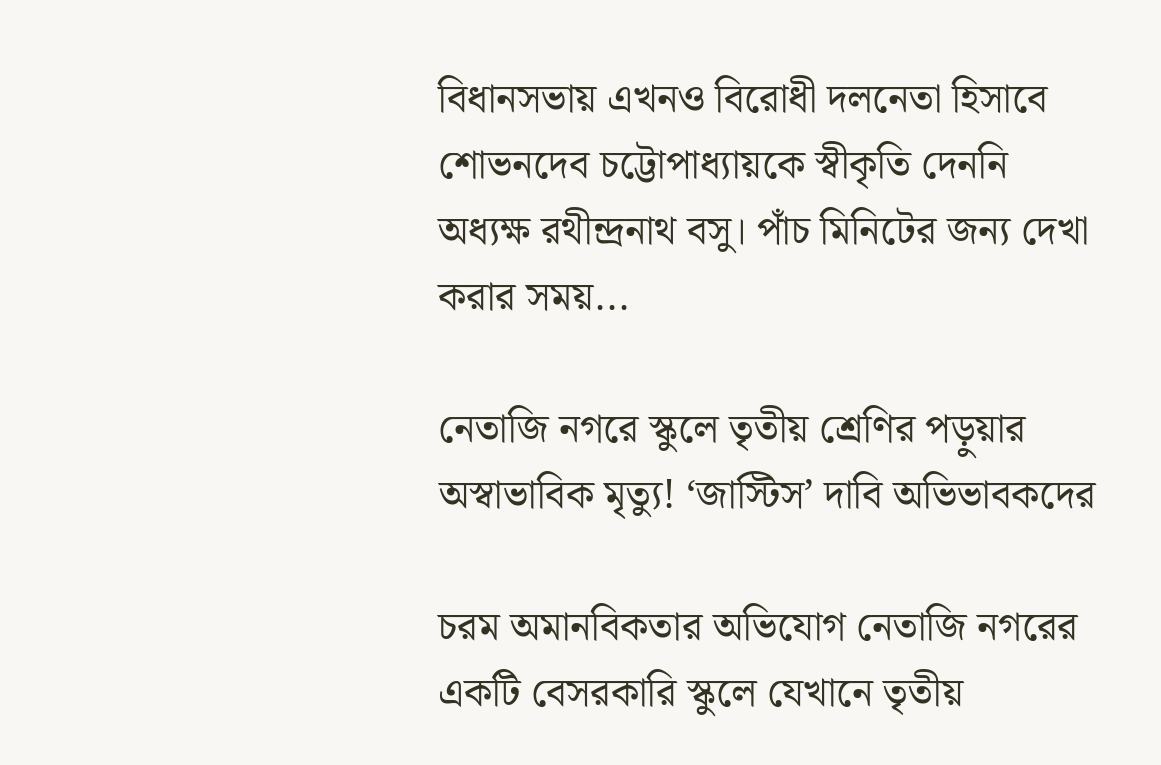বিধানসভায় এখনও বিরোধী দলনেতা হিসাবে শোভনদেব চট্টোপাধ্যায়কে স্বীকৃতি দেননি অধ্যক্ষ রথীন্দ্রনাথ বসু। পাঁচ মিনিটের জন্য দেখা করার সময়...

নেতাজি নগরে স্কুলে তৃতীয় শ্রেণির পড়ুয়ার অস্বাভাবিক মৃত্যু! ‘জাস্টিস’ দাবি অভিভাবকদের

চরম অমানবিকতার অভিযোগ নেতাজি নগরের একটি বেসরকারি স্কুলে যেখানে তৃতীয়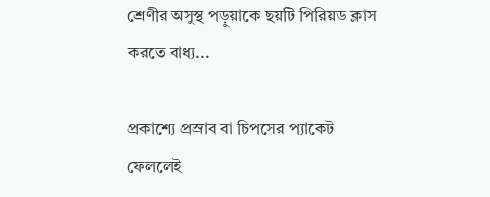শ্রেণীর অসুস্থ পড়ুয়াকে ছয়টি পিরিয়ড ক্লাস করতে বাধ্য...

প্রকাশ্যে প্রস্রাব বা চিপসের প্যাকেট ফেললেই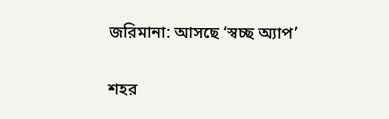জরিমানা: আসছে ‘স্বচ্ছ অ্যাপ’

শহর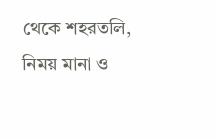থেকে শহরতলি, নিময় মানা ও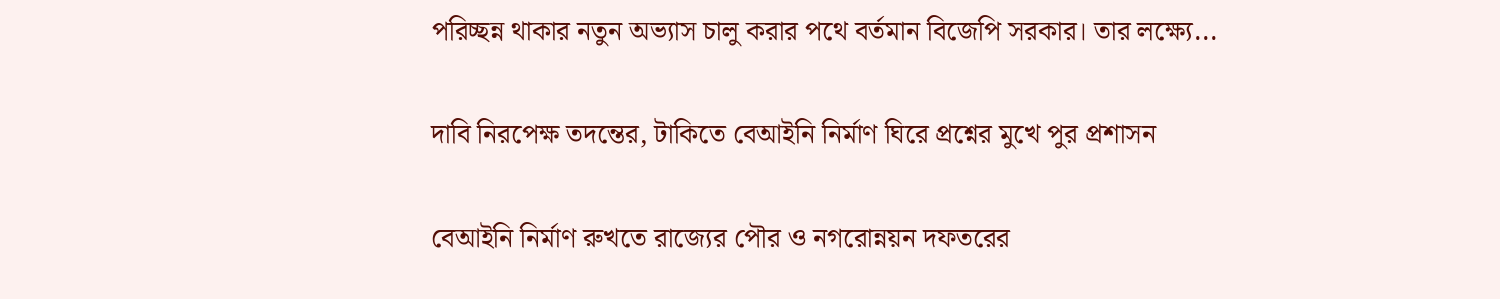পরিচ্ছন্ন থাকার নতুন অভ্যাস চালু করার পথে বর্তমান বিজেপি সরকার। তার লক্ষ্যে...

দাবি নিরপেক্ষ তদন্তের, টাকিতে বেআইনি নির্মাণ ঘিরে প্রশ্নের মুখে পুর প্রশাসন

বেআইনি নির্মাণ রুখতে রাজ্যের পৌর ও নগরোন্নয়ন দফতরের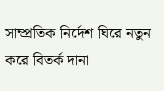সাম্প্রতিক নির্দেশ ঘিরে নতুন করে বিতর্ক দানা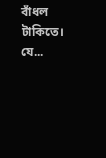বাঁধল টাকিতে। যে...